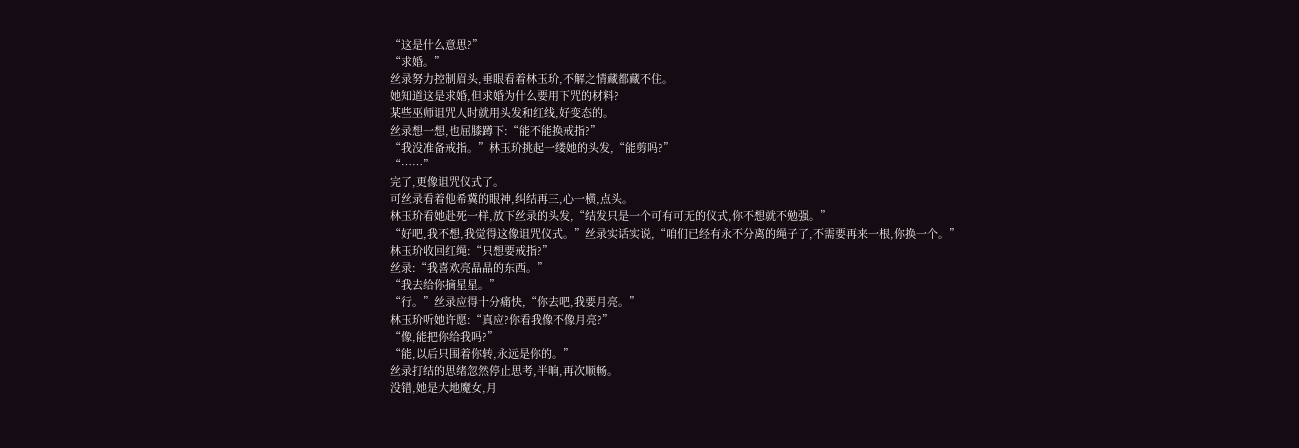“这是什么意思?”
“求婚。”
丝录努力控制眉头,垂眼看着林玉玠,不解之情藏都藏不住。
她知道这是求婚,但求婚为什么要用下咒的材料?
某些巫师诅咒人时就用头发和红线,好变态的。
丝录想一想,也屈膝蹲下:“能不能换戒指?”
“我没准备戒指。”林玉玠挑起一缕她的头发,“能剪吗?”
“……”
完了,更像诅咒仪式了。
可丝录看着他希冀的眼神,纠结再三,心一横,点头。
林玉玠看她赴死一样,放下丝录的头发,“结发只是一个可有可无的仪式,你不想就不勉强。”
“好吧,我不想,我觉得这像诅咒仪式。”丝录实话实说,“咱们已经有永不分离的绳子了,不需要再来一根,你换一个。”
林玉玠收回红绳:“只想要戒指?”
丝录:“我喜欢亮晶晶的东西。”
“我去给你摘星星。”
“行。”丝录应得十分痛快,“你去吧,我要月亮。”
林玉玠听她许愿:“真应?你看我像不像月亮?”
“像,能把你给我吗?”
“能,以后只围着你转,永远是你的。”
丝录打结的思绪忽然停止思考,半晌,再次顺畅。
没错,她是大地魔女,月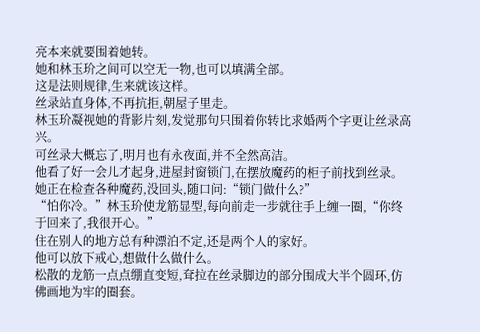亮本来就要围着她转。
她和林玉玠之间可以空无一物,也可以填满全部。
这是法则规律,生来就该这样。
丝录站直身体,不再抗拒,朝屋子里走。
林玉玠凝视她的背影片刻,发觉那句只围着你转比求婚两个字更让丝录高兴。
可丝录大概忘了,明月也有永夜面,并不全然高洁。
他看了好一会儿才起身,进屋封窗锁门,在摆放魔药的柜子前找到丝录。
她正在检查各种魔药,没回头,随口问:“锁门做什么?”
“怕你冷。”林玉玠使龙筋显型,每向前走一步就往手上缠一圈,“你终于回来了,我很开心。”
住在别人的地方总有种漂泊不定,还是两个人的家好。
他可以放下戒心,想做什么做什么。
松散的龙筋一点点绷直变短,耷拉在丝录脚边的部分围成大半个圆环,仿佛画地为牢的圈套。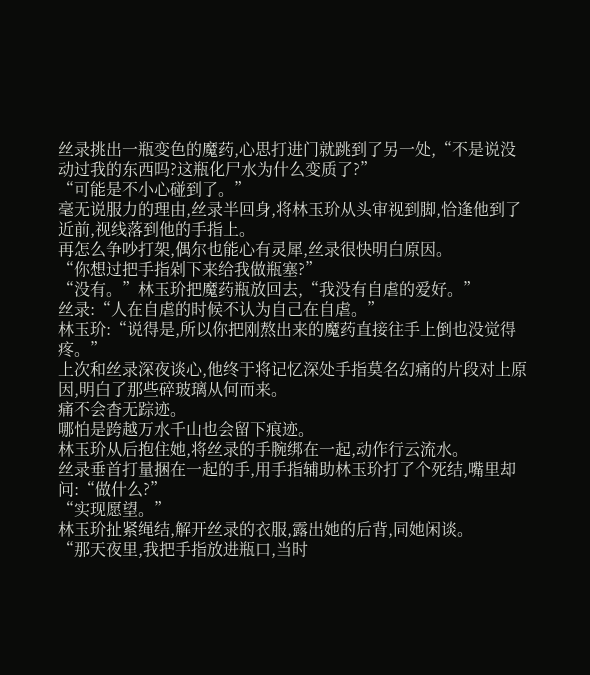丝录挑出一瓶变色的魔药,心思打进门就跳到了另一处,“不是说没动过我的东西吗?这瓶化尸水为什么变质了?”
“可能是不小心碰到了。”
毫无说服力的理由,丝录半回身,将林玉玠从头审视到脚,恰逢他到了近前,视线落到他的手指上。
再怎么争吵打架,偶尔也能心有灵犀,丝录很快明白原因。
“你想过把手指剁下来给我做瓶塞?”
“没有。”林玉玠把魔药瓶放回去,“我没有自虐的爱好。”
丝录:“人在自虐的时候不认为自己在自虐。”
林玉玠:“说得是,所以你把刚熬出来的魔药直接往手上倒也没觉得疼。”
上次和丝录深夜谈心,他终于将记忆深处手指莫名幻痛的片段对上原因,明白了那些碎玻璃从何而来。
痛不会杳无踪迹。
哪怕是跨越万水千山也会留下痕迹。
林玉玠从后抱住她,将丝录的手腕绑在一起,动作行云流水。
丝录垂首打量捆在一起的手,用手指辅助林玉玠打了个死结,嘴里却问:“做什么?”
“实现愿望。”
林玉玠扯紧绳结,解开丝录的衣服,露出她的后背,同她闲谈。
“那天夜里,我把手指放进瓶口,当时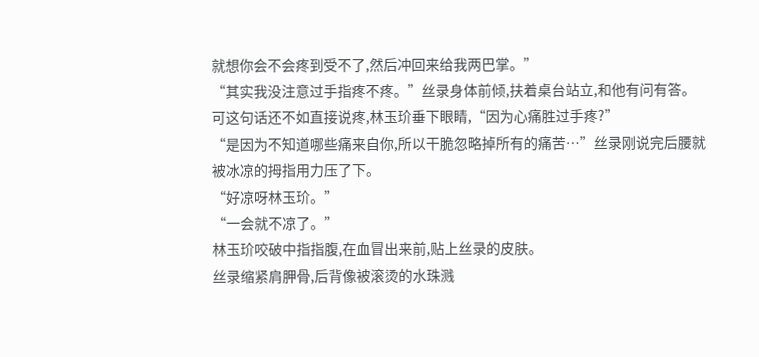就想你会不会疼到受不了,然后冲回来给我两巴掌。”
“其实我没注意过手指疼不疼。”丝录身体前倾,扶着桌台站立,和他有问有答。
可这句话还不如直接说疼,林玉玠垂下眼睛,“因为心痛胜过手疼?”
“是因为不知道哪些痛来自你,所以干脆忽略掉所有的痛苦…”丝录刚说完后腰就被冰凉的拇指用力压了下。
“好凉呀林玉玠。”
“一会就不凉了。”
林玉玠咬破中指指腹,在血冒出来前,贴上丝录的皮肤。
丝录缩紧肩胛骨,后背像被滚烫的水珠溅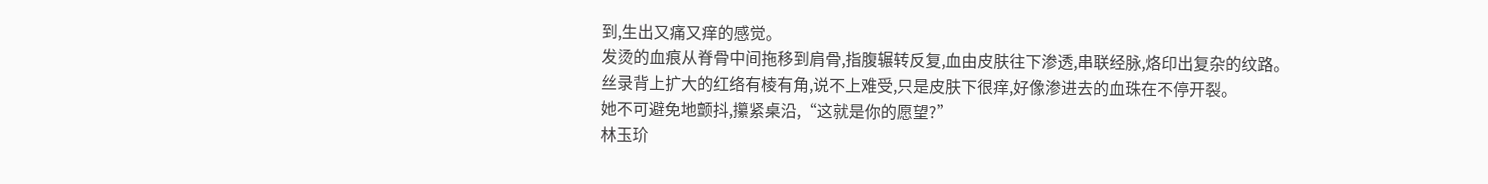到,生出又痛又痒的感觉。
发烫的血痕从脊骨中间拖移到肩骨,指腹辗转反复,血由皮肤往下渗透,串联经脉,烙印出复杂的纹路。
丝录背上扩大的红络有棱有角,说不上难受,只是皮肤下很痒,好像渗进去的血珠在不停开裂。
她不可避免地颤抖,攥紧桌沿,“这就是你的愿望?”
林玉玠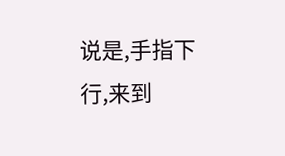说是,手指下行,来到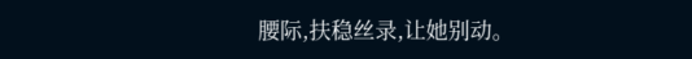腰际,扶稳丝录,让她别动。